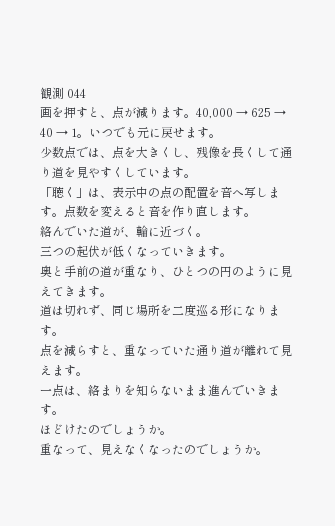観測 044
画を押すと、点が減ります。40,000 → 625 → 40 → 1。いつでも元に戻せます。
少数点では、点を大きくし、残像を長くして通り道を見やすくしています。
「聴く」は、表示中の点の配置を音へ写します。点数を変えると音を作り直します。
絡んでいた道が、輪に近づく。
三つの起伏が低くなっていきます。
奥と手前の道が重なり、ひとつの円のように見えてきます。
道は切れず、同じ場所を二度巡る形になります。
点を減らすと、重なっていた通り道が離れて見えます。
一点は、絡まりを知らないまま進んでいきます。
ほどけたのでしょうか。
重なって、見えなくなったのでしょうか。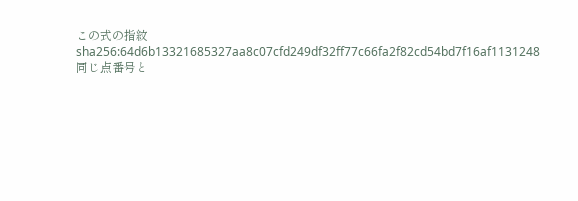この式の指紋
sha256:64d6b13321685327aa8c07cfd249df32ff77c66fa2f82cd54bd7f16af1131248
同じ点番号と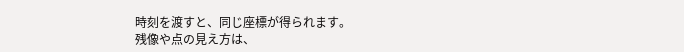時刻を渡すと、同じ座標が得られます。
残像や点の見え方は、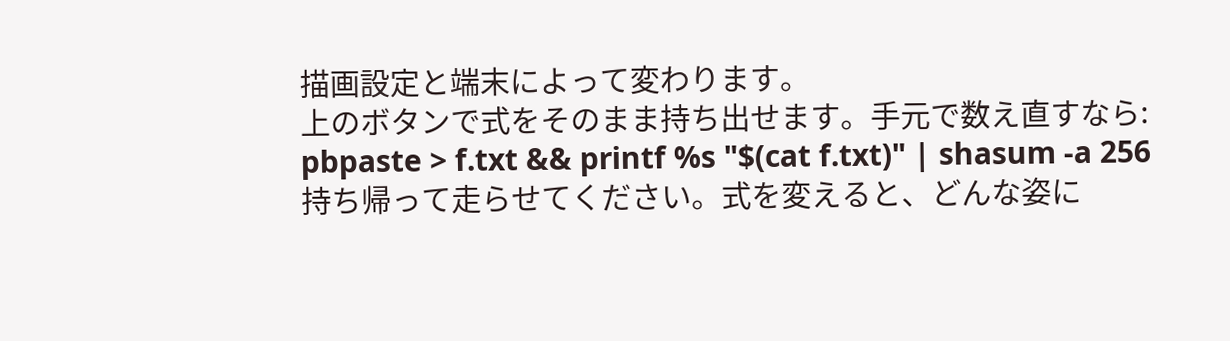描画設定と端末によって変わります。
上のボタンで式をそのまま持ち出せます。手元で数え直すなら:
pbpaste > f.txt && printf %s "$(cat f.txt)" | shasum -a 256
持ち帰って走らせてください。式を変えると、どんな姿に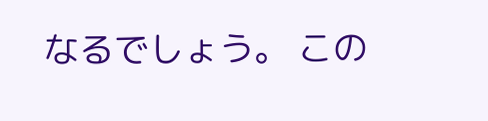なるでしょう。 この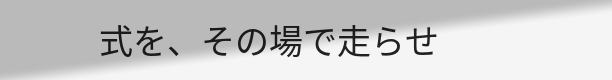式を、その場で走らせ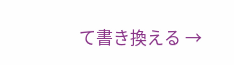て書き換える →